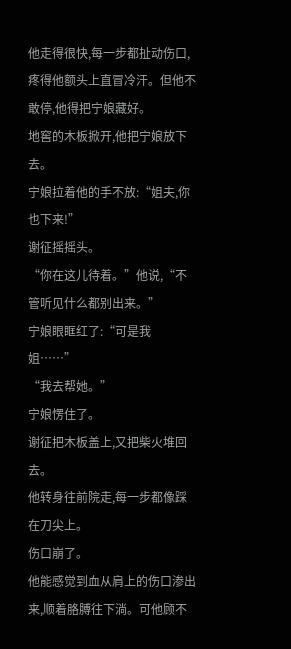他走得很快,每一步都扯动伤口,疼得他额头上直冒冷汗。但他不敢停,他得把宁娘藏好。
地窖的木板掀开,他把宁娘放下去。
宁娘拉着他的手不放:“姐夫,你也下来!”
谢征摇摇头。
“你在这儿待着。”他说,“不管听见什么都别出来。”
宁娘眼眶红了:“可是我姐……”
“我去帮她。”
宁娘愣住了。
谢征把木板盖上,又把柴火堆回去。
他转身往前院走,每一步都像踩在刀尖上。
伤口崩了。
他能感觉到血从肩上的伤口渗出来,顺着胳膊往下淌。可他顾不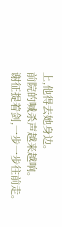上,他得去她身边。
前院的喊杀声越来越响。
谢征提着剑,一步一步往前走。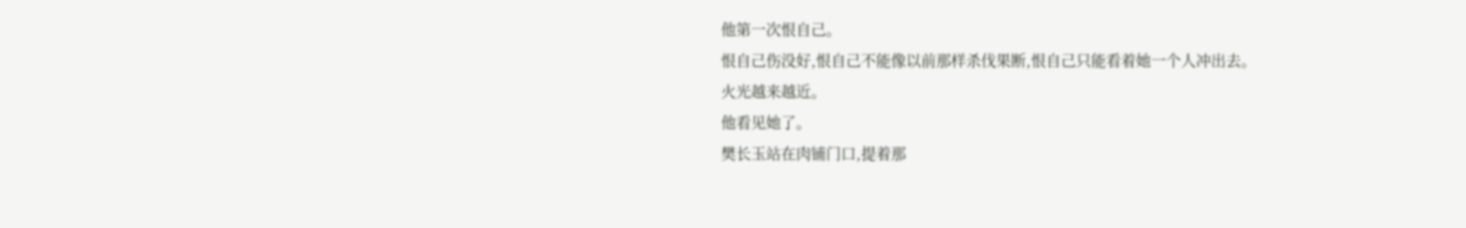他第一次恨自己。
恨自己伤没好,恨自己不能像以前那样杀伐果断,恨自己只能看着她一个人冲出去。
火光越来越近。
他看见她了。
樊长玉站在肉铺门口,提着那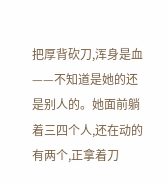把厚背砍刀,浑身是血——不知道是她的还是别人的。她面前躺着三四个人,还在动的有两个,正拿着刀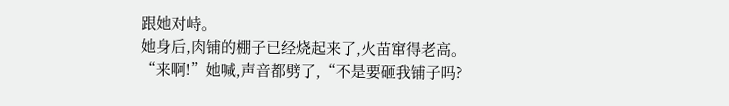跟她对峙。
她身后,肉铺的棚子已经烧起来了,火苗窜得老高。
“来啊!”她喊,声音都劈了,“不是要砸我铺子吗?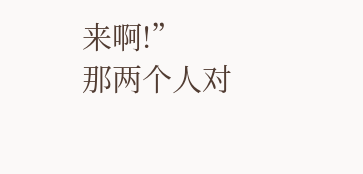来啊!”
那两个人对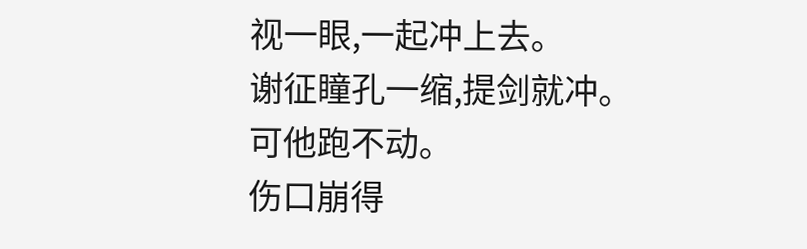视一眼,一起冲上去。
谢征瞳孔一缩,提剑就冲。
可他跑不动。
伤口崩得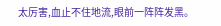太厉害,血止不住地流,眼前一阵阵发黑。